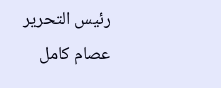رئيس التحرير
عصام كامل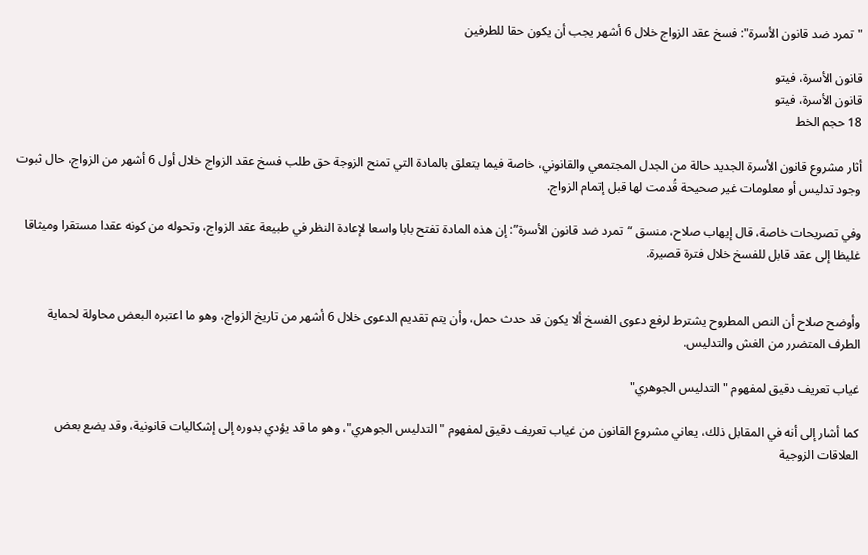"تمرد ضد قانون الأسرة": فسخ عقد الزواج خلال 6 أشهر يجب أن يكون حقا للطرفين

قانون الأسرة، فيتو
قانون الأسرة، فيتو
18 حجم الخط

أثار مشروع قانون الأسرة الجديد حالة من الجدل المجتمعي والقانوني، خاصة فيما يتعلق بالمادة التي تمنح الزوجة حق طلب فسخ عقد الزواج خلال أول 6 أشهر من الزواج، حال ثبوت وجود تدليس أو معلومات غير صحيحة قُدمت لها قبل إتمام الزواج.

وفي تصريحات خاصة، قال إيهاب صلاح، منسق “تمرد ضد قانون الأسرة”: إن هذه المادة تفتح بابا واسعا لإعادة النظر في طبيعة عقد الزواج، وتحوله من كونه عقدا مستقرا وميثاقا غليظا إلى عقد قابل للفسخ خلال فترة قصيرة.


وأوضح صلاح أن النص المطروح يشترط لرفع دعوى الفسخ ألا يكون قد حدث حمل، وأن يتم تقديم الدعوى خلال 6 أشهر من تاريخ الزواج، وهو ما اعتبره البعض محاولة لحماية الطرف المتضرر من الغش والتدليس.

غياب تعريف دقيق لمفهوم "التدليس الجوهري"

كما أشار إلى أنه في المقابل ذلك، يعاني مشروع القانون من غياب تعريف دقيق لمفهوم "التدليس الجوهري"، وهو ما قد يؤدي بدوره إلى إشكاليات قانونية، وقد يضع بعض العلاقات الزوجية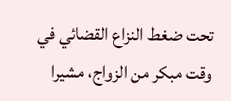تحت ضغط النزاع القضائي في وقت مبكر من الزواج، مشيرا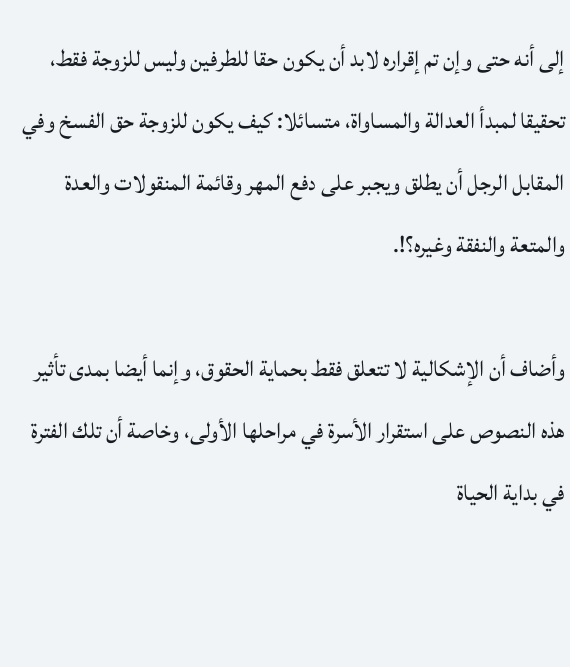إلى أنه حتى وإن تم إقراره لابد أن يكون حقا للطرفين وليس للزوجة فقط، تحقيقا لمبدأ العدالة والمساواة، متسائلا: كيف يكون للزوجة حق الفسخ وفي المقابل الرجل أن يطلق ويجبر على دفع المهر وقائمة المنقولات والعدة والمتعة والنفقة وغيره؟!.

وأضاف أن الإشكالية لا تتعلق فقط بحماية الحقوق، وإنما أيضا بمدى تأثير هذه النصوص على استقرار الأسرة في مراحلها الأولى، وخاصة أن تلك الفترة في بداية الحياة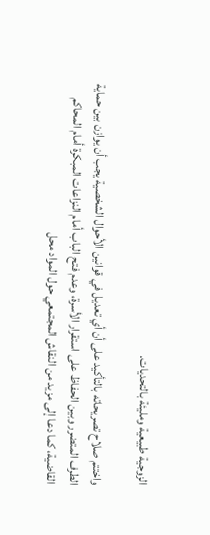الزوجية طبيعية ومليئة بالتحديات.

واختتم صلاح تصريحاته بالتأكيد على أن أي تعديل في قوانين الأحوال الشخصية يجب أن يوازن بين حماية الطرف المتضرر وبين الحفاظ على استقرار الأسرة، وعدم فتح الباب أمام النزاعات المبكرة أمام المحاكم القاضية، كما دعا إلى مزيد من النقاش المجتمعي حول المواد محل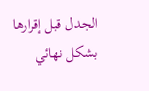الجدل قبل إقرارها بشكل نهائي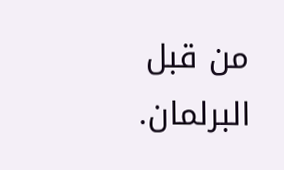من قبل البرلمان.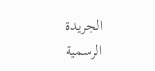الجريدة الرسمية